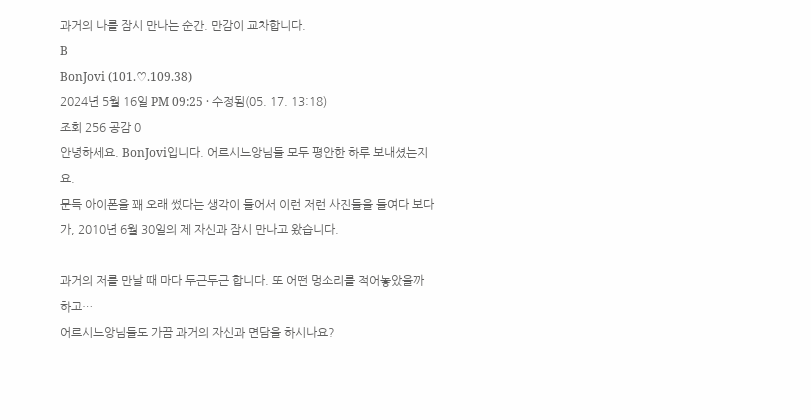과거의 나를 잠시 만나는 순간. 만감이 교차합니다.
B
BonJovi (101.♡.109.38)
2024년 5월 16일 PM 09:25 · 수정됨(05. 17. 13:18)
조회 256 공감 0
안녕하세요. BonJovi입니다. 어르시느앙님들 모두 평안한 하루 보내셨는지요.
문득 아이폰을 꽤 오래 썼다는 생각이 들어서 이런 저런 사진들을 들여다 보다가, 2010년 6월 30일의 제 자신과 잠시 만나고 왔습니다.

과거의 저를 만날 때 마다 두근두근 합니다. 또 어떤 멍소리를 적어놓았을까 하고…
어르시느앙님들도 가끔 과거의 자신과 면담을 하시나요?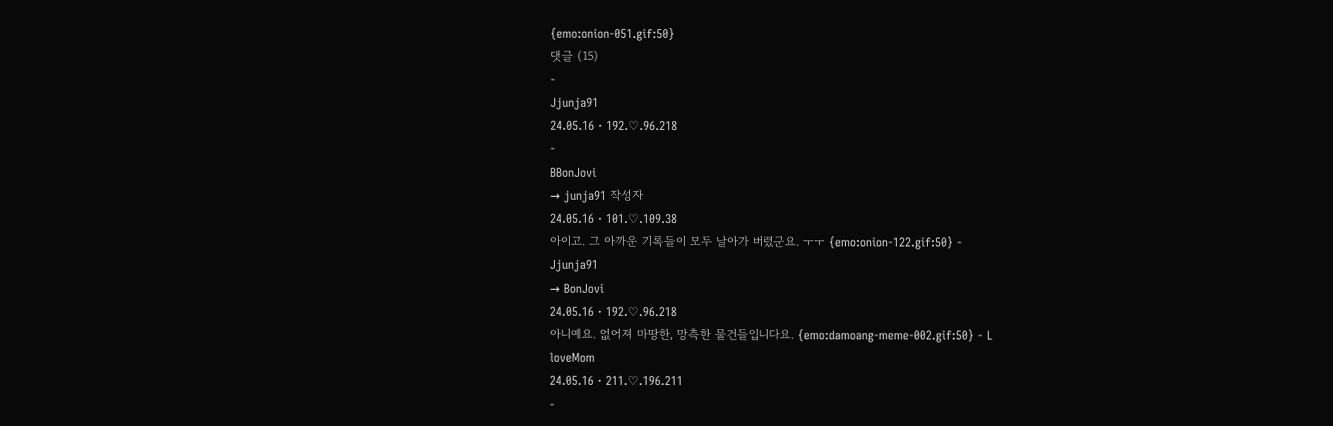{emo:onion-051.gif:50}
댓글 (15)
-
Jjunja91
24.05.16 · 192.♡.96.218
-
BBonJovi
→ junja91 작성자
24.05.16 · 101.♡.109.38
아이고. 그 아까운 기록들이 모두 날아가 버렸군요. ㅜㅜ {emo:onion-122.gif:50} -
Jjunja91
→ BonJovi
24.05.16 · 192.♡.96.218
아니예요. 없어져 마땅한, 망측한 물건들입니다요. {emo:damoang-meme-002.gif:50} - L
loveMom
24.05.16 · 211.♡.196.211
-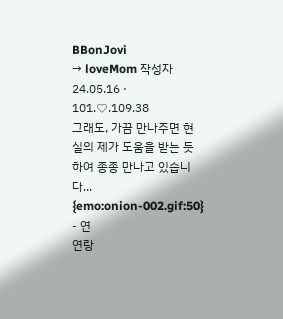BBonJovi
→ loveMom 작성자
24.05.16 · 101.♡.109.38
그래도, 가끔 만나주면 현실의 제가 도움을 받는 듯 하여 종종 만나고 있습니다... {emo:onion-002.gif:50} - 연
연랑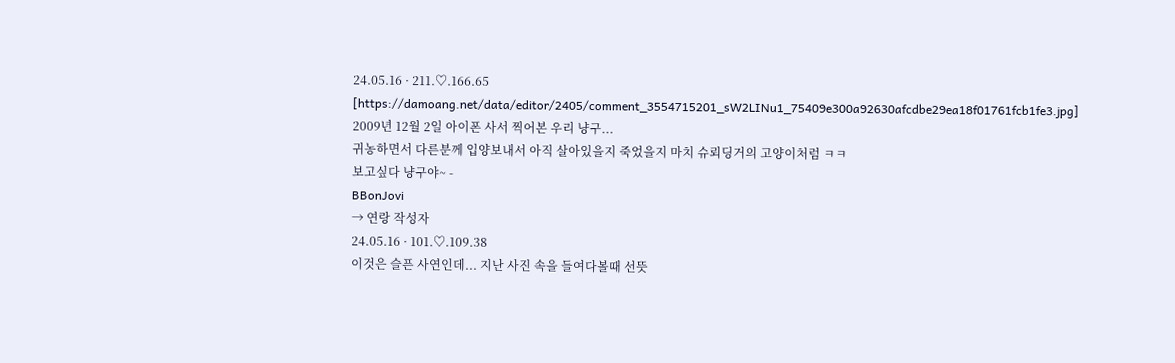24.05.16 · 211.♡.166.65
[https://damoang.net/data/editor/2405/comment_3554715201_sW2LINu1_75409e300a92630afcdbe29ea18f01761fcb1fe3.jpg]
2009년 12월 2일 아이폰 사서 찍어본 우리 냥구...
귀농하면서 다른분께 입양보내서 아직 살아있을지 죽었을지 마치 슈뢰딩거의 고양이처럼 ㅋㅋ
보고싶다 냥구야~ -
BBonJovi
→ 연랑 작성자
24.05.16 · 101.♡.109.38
이것은 슬픈 사연인데... 지난 사진 속을 들여다볼때 선뜻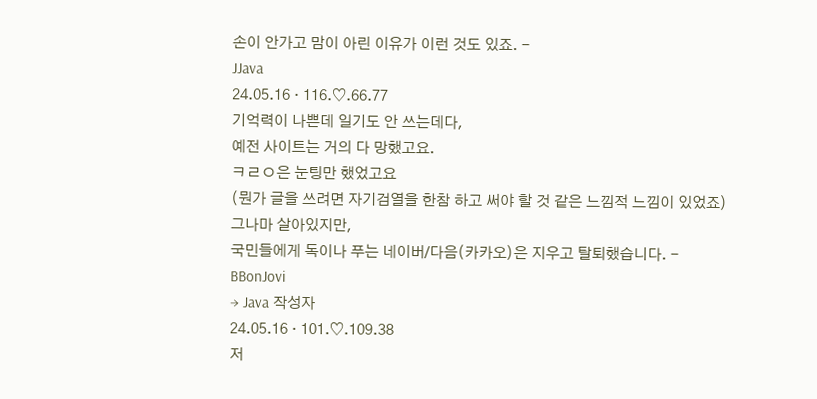손이 안가고 맘이 아린 이유가 이런 것도 있죠. -
JJava
24.05.16 · 116.♡.66.77
기억력이 나쁜데 일기도 안 쓰는데다,
예전 사이트는 거의 다 망했고요.
ㅋㄹㅇ은 눈팅만 했었고요
(뭔가 글을 쓰려면 자기검열을 한참 하고 써야 할 것 같은 느낌적 느낌이 있었죠)
그나마 살아있지만,
국민들에게 독이나 푸는 네이버/다음(카카오)은 지우고 탈퇴했습니다. -
BBonJovi
→ Java 작성자
24.05.16 · 101.♡.109.38
저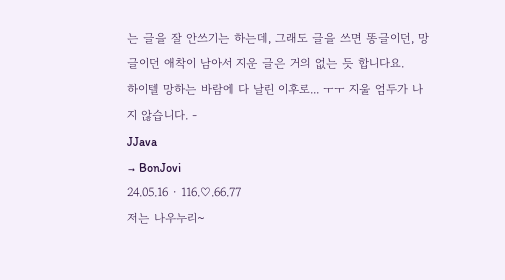는 글을 잘 안쓰기는 하는데, 그래도 글을 쓰면 똥글이던, 망글이던 애착이 남아서 지운 글은 거의 없는 듯 합니다요.
하이텔 망하는 바람에 다 날린 이후로... ㅜㅜ 지울 엄두가 나지 않습니다. -
JJava
→ BonJovi
24.05.16 · 116.♡.66.77
저는 나우누리~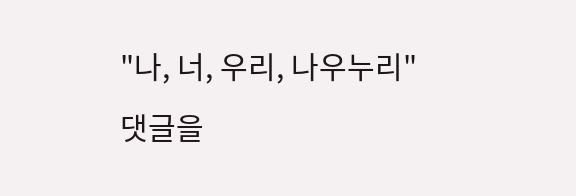"나, 너, 우리, 나우누리"
댓글을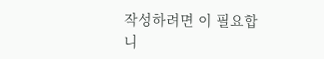작성하려면 이 필요합니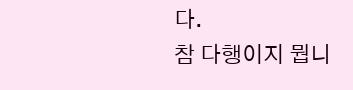다.
참 다행이지 뭡니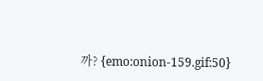까? {emo:onion-159.gif:50}